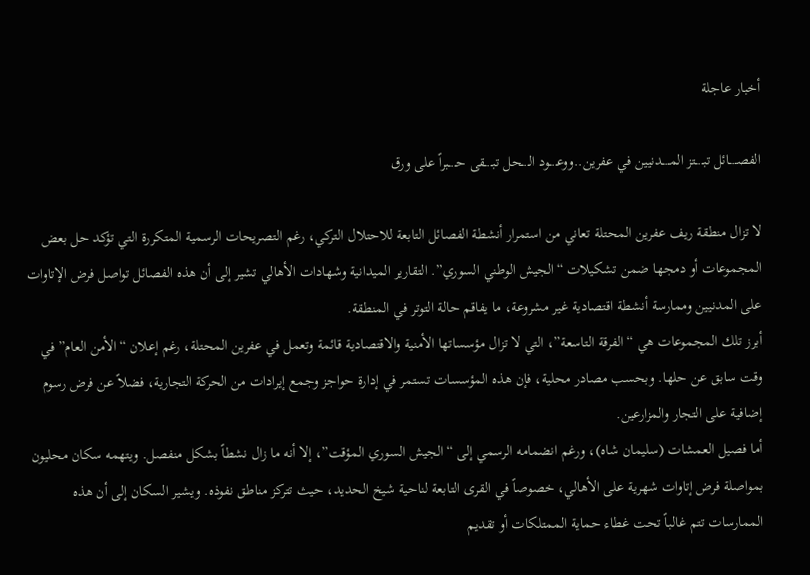أخبار عاجلة

الفصـ.ـائل تبـ.ـتز المـ.ـدنيين في عفرين..ووعـ.ـود الـ.ـحل تبـ.ـقى حـ.ـبراً على ورق

لا تزال منطقة ريف عفرين المحتلة تعاني من استمرار أنشطة الفصائل التابعة للاحتلال التركي، رغم التصريحات الرسمية المتكررة التي تؤكد حل بعض المجموعات أو دمجها ضمن تشكيلات “الجيش الوطني السوري”. التقارير الميدانية وشهادات الأهالي تشير إلى أن هذه الفصائل تواصل فرض الإتاوات على المدنيين وممارسة أنشطة اقتصادية غير مشروعة، ما يفاقم حالة التوتر في المنطقة.
أبرز تلك المجموعات هي “الفرقة التاسعة”، التي لا تزال مؤسساتها الأمنية والاقتصادية قائمة وتعمل في عفرين المحتلة، رغم إعلان “الأمن العام” في وقت سابق عن حلها. وبحسب مصادر محلية، فإن هذه المؤسسات تستمر في إدارة حواجز وجمع إيرادات من الحركة التجارية، فضلاً عن فرض رسوم إضافية على التجار والمزارعين.
أما فصيل العمشات (سليمان شاه)، ورغم انضمامه الرسمي إلى “الجيش السوري المؤقت”، إلا أنه ما زال نشطاً بشكل منفصل. ويتهمه سكان محليون بمواصلة فرض إتاوات شهرية على الأهالي، خصوصاً في القرى التابعة لناحية شيخ الحديد، حيث تتركز مناطق نفوذه. ويشير السكان إلى أن هذه الممارسات تتم غالباً تحت غطاء حماية الممتلكات أو تقديم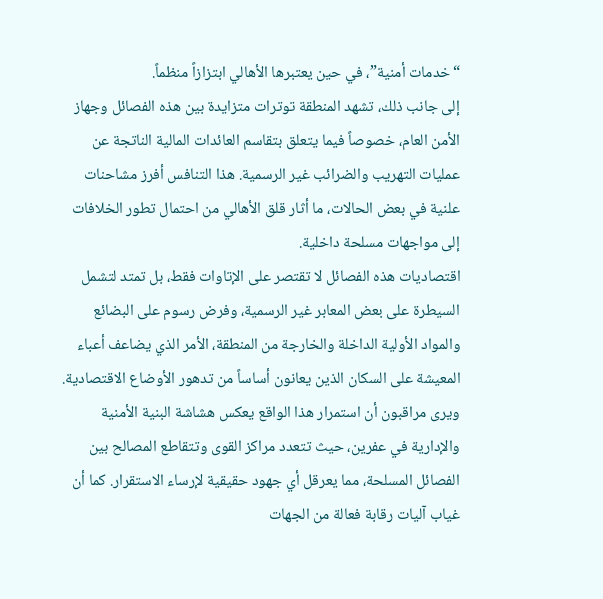“خدمات أمنية”، في حين يعتبرها الأهالي ابتزازاً منظماً.
إلى جانب ذلك، تشهد المنطقة توترات متزايدة بين هذه الفصائل وجهاز الأمن العام، خصوصاً فيما يتعلق بتقاسم العائدات المالية الناتجة عن عمليات التهريب والضرائب غير الرسمية. هذا التنافس أفرز مشاحنات علنية في بعض الحالات، ما أثار قلق الأهالي من احتمال تطور الخلافات إلى مواجهات مسلحة داخلية.
اقتصاديات هذه الفصائل لا تقتصر على الإتاوات فقط، بل تمتد لتشمل السيطرة على بعض المعابر غير الرسمية، وفرض رسوم على البضائع والمواد الأولية الداخلة والخارجة من المنطقة، الأمر الذي يضاعف أعباء المعيشة على السكان الذين يعانون أساساً من تدهور الأوضاع الاقتصادية.
ويرى مراقبون أن استمرار هذا الواقع يعكس هشاشة البنية الأمنية والإدارية في عفرين، حيث تتعدد مراكز القوى وتتقاطع المصالح بين الفصائل المسلحة، مما يعرقل أي جهود حقيقية لإرساء الاستقرار. كما أن غياب آليات رقابة فعالة من الجهات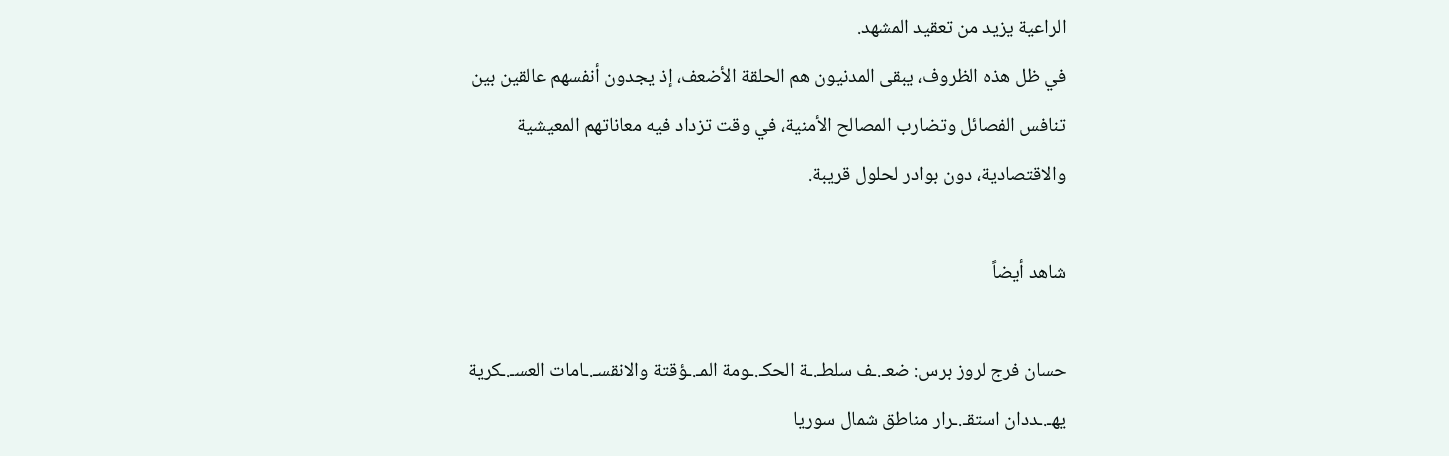الراعية يزيد من تعقيد المشهد.
في ظل هذه الظروف، يبقى المدنيون هم الحلقة الأضعف، إذ يجدون أنفسهم عالقين بين تنافس الفصائل وتضارب المصالح الأمنية، في وقت تزداد فيه معاناتهم المعيشية والاقتصادية، دون بوادر لحلول قريبة.

شاهد أيضاً

حسان فرج لروز برس: ضعـ.ـف سلطـ.ـة الحكـ.ـومة المـ.ـؤقتة والانقسـ.ـامات العسـ.ـكرية يهـ.ـددان استقـ.ـرار مناطق شمال سوريا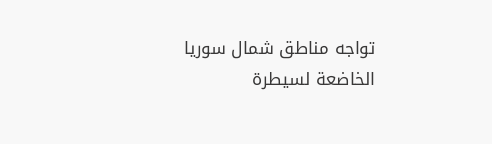تواجه مناطق شمال سوريا الخاضعة لسيطرة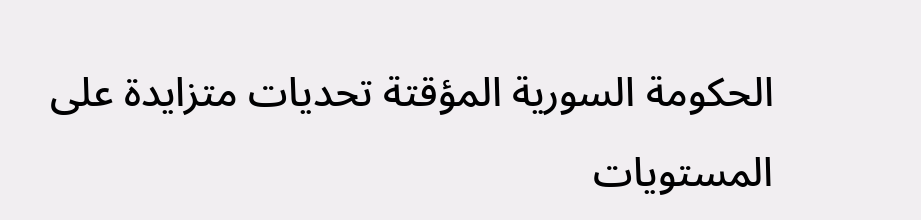الحكومة السورية المؤقتة تحديات متزايدة على المستويات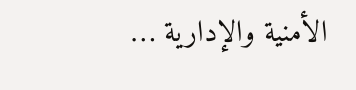الأمنية والإدارية …